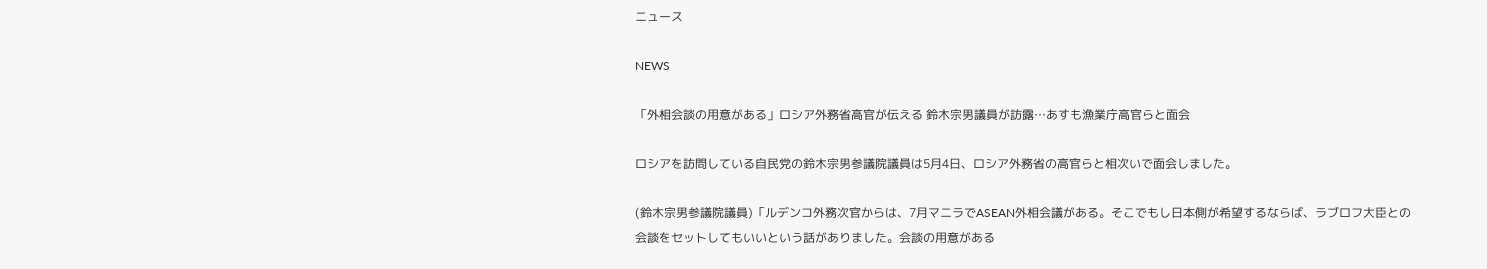ニュース

NEWS

「外相会談の用意がある」ロシア外務省高官が伝える 鈴木宗男議員が訪露…あすも漁業庁高官らと面会

ロシアを訪問している自民党の鈴木宗男参議院議員は5月4日、ロシア外務省の高官らと相次いで面会しました。

(鈴木宗男参議院議員)「ルデンコ外務次官からは、7月マニラでASEAN外相会議がある。そこでもし日本側が希望するならば、ラブロフ大臣との会談をセットしてもいいという話がありました。会談の用意がある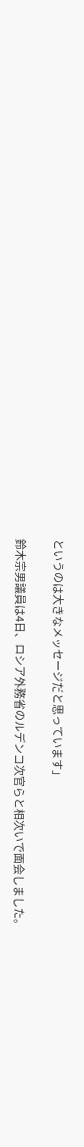というのは大きなメッセージだと思っています」

鈴木宗男議員は4日、ロシア外務省のルデンコ次官らと相次いで面会しました。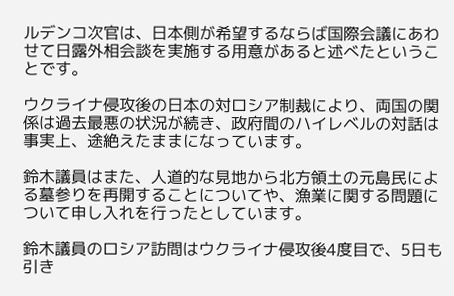ルデンコ次官は、日本側が希望するならば国際会議にあわせて日露外相会談を実施する用意があると述べたということです。

ウクライナ侵攻後の日本の対ロシア制裁により、両国の関係は過去最悪の状況が続き、政府間のハイレベルの対話は事実上、途絶えたままになっています。

鈴木議員はまた、人道的な見地から北方領土の元島民による墓参りを再開することについてや、漁業に関する問題について申し入れを行ったとしています。

鈴木議員のロシア訪問はウクライナ侵攻後4度目で、5日も引き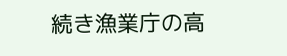続き漁業庁の高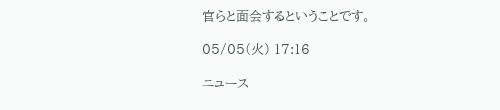官らと面会するということです。

05/05(火) 17:16

ニュース